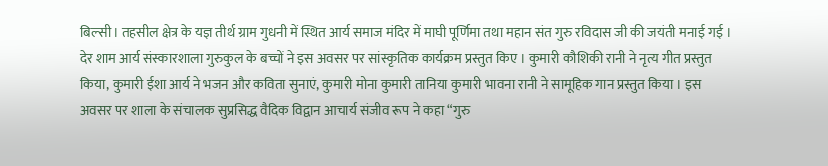बिल्सी। तहसील क्षेत्र के यज्ञ तीर्थ ग्राम गुधनी में स्थित आर्य समाज मंदिर में माघी पूर्णिमा तथा महान संत गुरु रविदास जी की जयंती मनाई गई । देर शाम आर्य संस्कारशाला गुरुकुल के बच्चों ने इस अवसर पर सांस्कृतिक कार्यक्रम प्रस्तुत किए । कुमारी कौशिकी रानी ने नृत्य गीत प्रस्तुत किया, कुमारी ईशा आर्य ने भजन और कविता सुनाएं, कुमारी मोना कुमारी तानिया कुमारी भावना रानी ने सामूहिक गान प्रस्तुत किया । इस अवसर पर शाला के संचालक सुप्रसिद्ध वैदिक विद्वान आचार्य संजीव रूप ने कहा “गुरु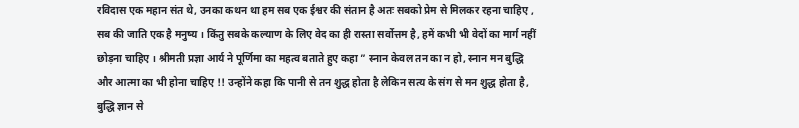रविदास एक महान संत थे, उनका कथन था हम सब एक ईश्वर की संतान है अतः सबको प्रेम से मिलकर रहना चाहिए , सब की जाति एक है मनुष्य । किंतु सबके कल्याण के लिए वेद का ही रास्ता सर्वोत्तम है, हमें कभी भी वेदों का मार्ग नहीं छोड़ना चाहिए । श्रीमती प्रज्ञा आर्य ने पूर्णिमा का महत्व बताते हुए कहा ” स्नान केवल तन का न हो, स्नान मन बुद्धि और आत्मा का भी होना चाहिए !! उन्होंने कहा कि पानी से तन शुद्ध होता है लेकिन सत्य के संग से मन शुद्ध होता है, बुद्धि ज्ञान से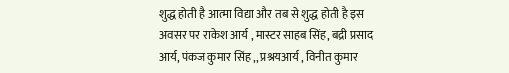शुद्ध होती है आत्मा विद्या और तब से शुद्ध होती है इस अवसर पर राकेश आर्य , मास्टर साहब सिंह, बद्री प्रसाद आर्य, पंकज कुमार सिंह ,, प्रश्रयआर्य , विनीत कुमार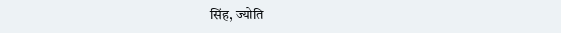सिंह, ज्योति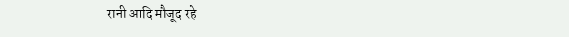रानी आदि मौजूद रहे